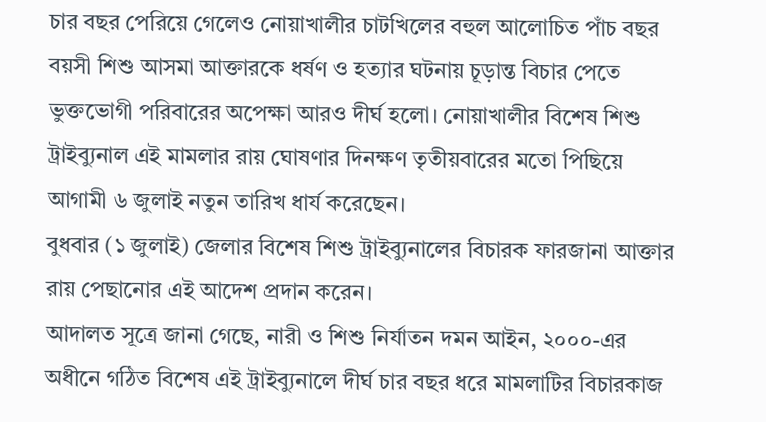চার বছর পেরিয়ে গেলেও নোয়াখালীর চাটখিলের বহুল আলোচিত পাঁচ বছর বয়সী শিশু আসমা আক্তারকে ধর্ষণ ও হত্যার ঘটনায় চূড়ান্ত বিচার পেতে ভুক্তভোগী পরিবারের অপেক্ষা আরও দীর্ঘ হলো। নোয়াখালীর বিশেষ শিশু ট্রাইব্যুনাল এই মামলার রায় ঘোষণার দিনক্ষণ তৃতীয়বারের মতো পিছিয়ে আগামী ৬ জুলাই নতুন তারিখ ধার্য করেছেন।
বুধবার (১ জুলাই) জেলার বিশেষ শিশু ট্রাইব্যুনালের বিচারক ফারজানা আক্তার রায় পেছানোর এই আদেশ প্রদান করেন।
আদালত সূত্রে জানা গেছে, নারী ও শিশু নির্যাতন দমন আইন, ২০০০-এর অধীনে গঠিত বিশেষ এই ট্রাইব্যুনালে দীর্ঘ চার বছর ধরে মামলাটির বিচারকাজ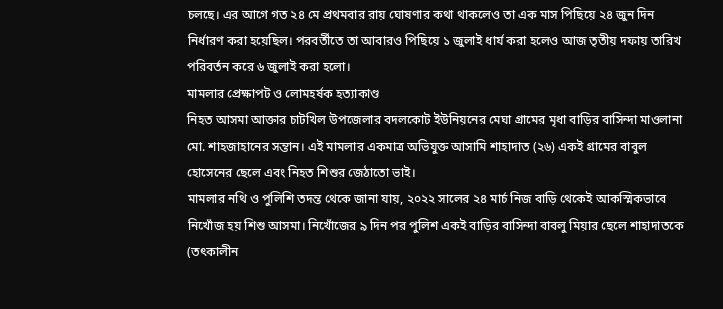চলছে। এর আগে গত ২৪ মে প্রথমবার রায় ঘোষণার কথা থাকলেও তা এক মাস পিছিয়ে ২৪ জুন দিন নির্ধারণ করা হয়েছিল। পরবর্তীতে তা আবারও পিছিয়ে ১ জুলাই ধার্য করা হলেও আজ তৃতীয় দফায় তারিখ পরিবর্তন করে ৬ জুলাই করা হলো।
মামলার প্রেক্ষাপট ও লোমহর্ষক হত্যাকাণ্ড
নিহত আসমা আক্তার চাটখিল উপজেলার বদলকোট ইউনিয়নের মেঘা গ্রামের মৃধা বাড়ির বাসিন্দা মাওলানা মো. শাহজাহানের সন্তান। এই মামলার একমাত্র অভিযুক্ত আসামি শাহাদাত (২৬) একই গ্রামের বাবুল হোসেনের ছেলে এবং নিহত শিশুর জেঠাতো ভাই।
মামলার নথি ও পুলিশি তদন্ত থেকে জানা যায়, ২০২২ সালের ২৪ মার্চ নিজ বাড়ি থেকেই আকস্মিকভাবে নিখোঁজ হয় শিশু আসমা। নিখোঁজের ৯ দিন পর পুলিশ একই বাড়ির বাসিন্দা বাবলু মিয়ার ছেলে শাহাদাতকে (তৎকালীন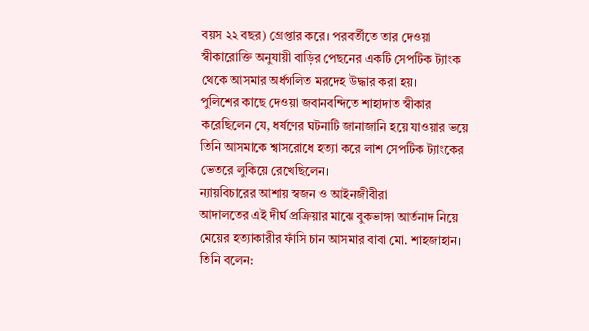বয়স ২২ বছর) গ্রেপ্তার করে। পরবর্তীতে তার দেওয়া স্বীকারোক্তি অনুযায়ী বাড়ির পেছনের একটি সেপটিক ট্যাংক থেকে আসমার অর্ধগলিত মরদেহ উদ্ধার করা হয়।
পুলিশের কাছে দেওয়া জবানবন্দিতে শাহাদাত স্বীকার করেছিলেন যে, ধর্ষণের ঘটনাটি জানাজানি হয়ে যাওয়ার ভয়ে তিনি আসমাকে শ্বাসরোধে হত্যা করে লাশ সেপটিক ট্যাংকের ভেতরে লুকিয়ে রেখেছিলেন।
ন্যায়বিচারের আশায় স্বজন ও আইনজীবীরা
আদালতের এই দীর্ঘ প্রক্রিয়ার মাঝে বুকভাঙ্গা আর্তনাদ নিয়ে মেয়ের হত্যাকারীর ফাঁসি চান আসমার বাবা মো. শাহজাহান। তিনি বলেন: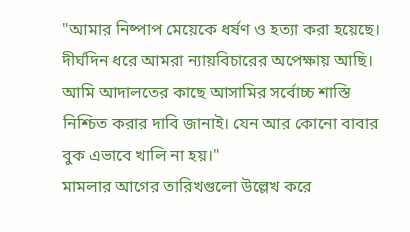"আমার নিষ্পাপ মেয়েকে ধর্ষণ ও হত্যা করা হয়েছে। দীর্ঘদিন ধরে আমরা ন্যায়বিচারের অপেক্ষায় আছি। আমি আদালতের কাছে আসামির সর্বোচ্চ শাস্তি নিশ্চিত করার দাবি জানাই। যেন আর কোনো বাবার বুক এভাবে খালি না হয়।"
মামলার আগের তারিখগুলো উল্লেখ করে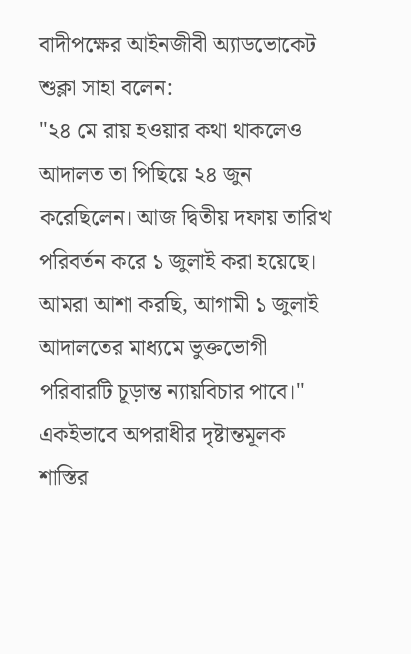বাদীপক্ষের আইনজীবী অ্যাডভোকেট শুক্লা সাহা বলেন:
"২৪ মে রায় হওয়ার কথা থাকলেও আদালত তা পিছিয়ে ২৪ জুন করেছিলেন। আজ দ্বিতীয় দফায় তারিখ পরিবর্তন করে ১ জুলাই করা হয়েছে। আমরা আশা করছি, আগামী ১ জুলাই আদালতের মাধ্যমে ভুক্তভোগী পরিবারটি চূড়ান্ত ন্যায়বিচার পাবে।"
একইভাবে অপরাধীর দৃষ্টান্তমূলক শাস্তির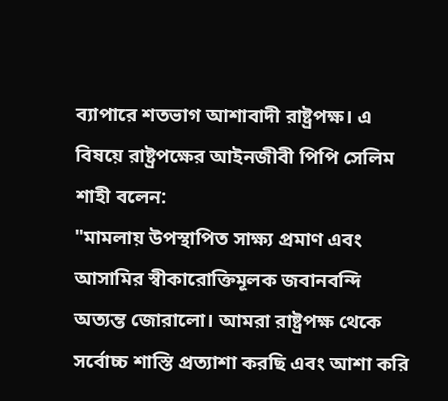ব্যাপারে শতভাগ আশাবাদী রাষ্ট্রপক্ষ। এ বিষয়ে রাষ্ট্রপক্ষের আইনজীবী পিপি সেলিম শাহী বলেন:
"মামলায় উপস্থাপিত সাক্ষ্য প্রমাণ এবং আসামির স্বীকারোক্তিমূলক জবানবন্দি অত্যন্ত জোরালো। আমরা রাষ্ট্রপক্ষ থেকে সর্বোচ্চ শাস্তি প্রত্যাশা করছি এবং আশা করি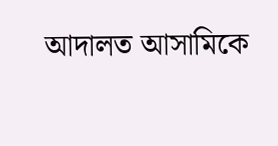আদালত আসামিকে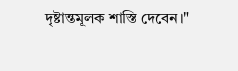দৃষ্টান্তমূলক শাস্তি দেবেন।"